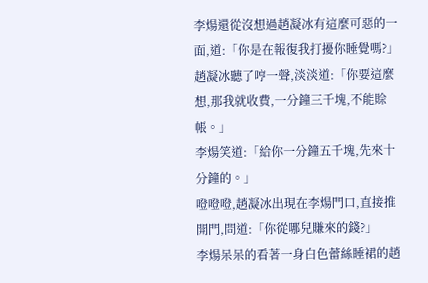李煬還從沒想過趙凝冰有這麼可惡的一面,道:「你是在報復我打擾你睡覺嗎?」
趙凝冰聽了哼一聲,淡淡道:「你要這麼想,那我就收費,一分鐘三千塊,不能賒帳。」
李煬笑道:「給你一分鐘五千塊,先來十分鐘的。」
噔噔噔,趙凝冰出現在李煬門口,直接推開門,問道:「你從哪兒賺來的錢?」
李煬呆呆的看著一身白色蕾絲睡裙的趙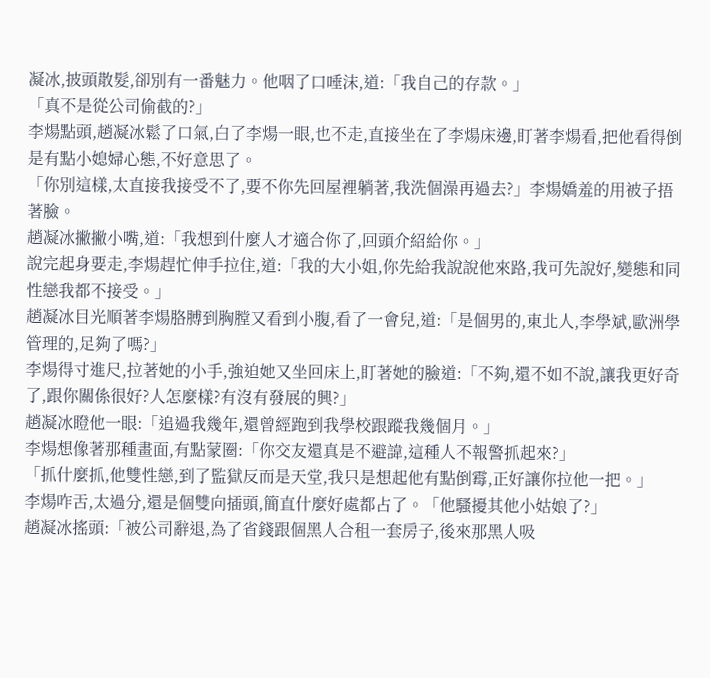凝冰,披頭散髮,卻別有一番魅力。他咽了口唾沫,道:「我自己的存款。」
「真不是從公司偷截的?」
李煬點頭,趙凝冰鬆了口氣,白了李煬一眼,也不走,直接坐在了李煬床邊,盯著李煬看,把他看得倒是有點小媳婦心態,不好意思了。
「你別這樣,太直接我接受不了,要不你先回屋裡躺著,我洗個澡再過去?」李煬嬌羞的用被子捂著臉。
趙凝冰撇撇小嘴,道:「我想到什麼人才適合你了,回頭介紹給你。」
說完起身要走,李煬趕忙伸手拉住,道:「我的大小姐,你先給我說說他來路,我可先說好,變態和同性戀我都不接受。」
趙凝冰目光順著李煬胳膊到胸膛又看到小腹,看了一會兒,道:「是個男的,東北人,李學斌,歐洲學管理的,足夠了嗎?」
李煬得寸進尺,拉著她的小手,強迫她又坐回床上,盯著她的臉道:「不夠,還不如不說,讓我更好奇了,跟你關係很好?人怎麼樣?有沒有發展的興?」
趙凝冰瞪他一眼:「追過我幾年,還曾經跑到我學校跟蹤我幾個月。」
李煬想像著那種畫面,有點蒙圈:「你交友還真是不避諱,這種人不報警抓起來?」
「抓什麼抓,他雙性戀,到了監獄反而是天堂,我只是想起他有點倒霉,正好讓你拉他一把。」
李煬咋舌,太過分,還是個雙向插頭,簡直什麼好處都占了。「他騷擾其他小姑娘了?」
趙凝冰搖頭:「被公司辭退,為了省錢跟個黑人合租一套房子,後來那黑人吸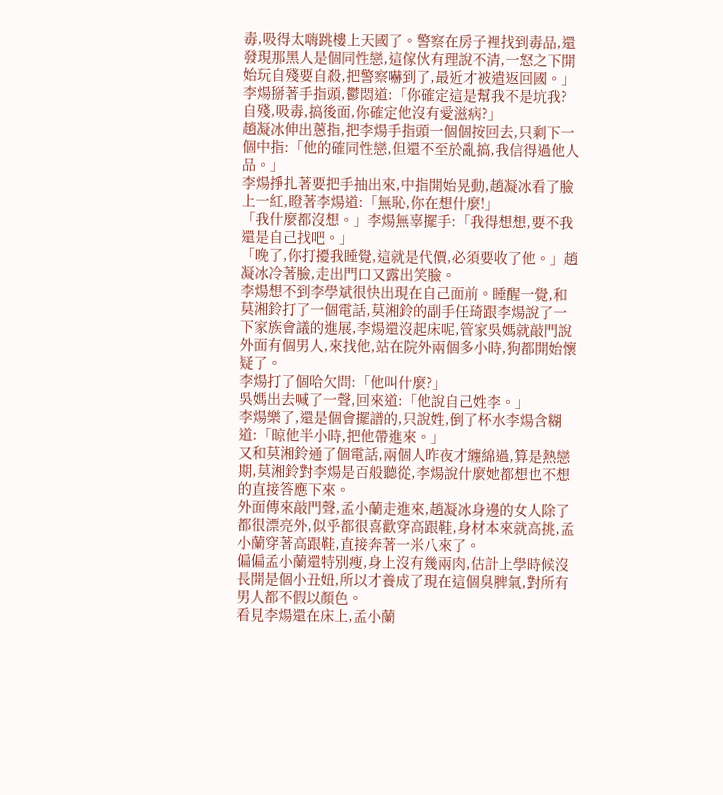毒,吸得太嗨跳樓上天國了。警察在房子裡找到毒品,還發現那黑人是個同性戀,這傢伙有理說不清,一怒之下開始玩自殘要自殺,把警察嚇到了,最近才被遣返回國。」
李煬掰著手指頭,鬱悶道:「你確定這是幫我不是坑我?自殘,吸毒,搞後面,你確定他沒有愛滋病?」
趙凝冰伸出蔥指,把李煬手指頭一個個按回去,只剩下一個中指:「他的確同性戀,但還不至於亂搞,我信得過他人品。」
李煬掙扎著要把手抽出來,中指開始晃動,趙凝冰看了臉上一紅,瞪著李煬道:「無恥,你在想什麼!」
「我什麼都沒想。」李煬無辜擺手:「我得想想,要不我還是自己找吧。」
「晚了,你打擾我睡覺,這就是代價,必須要收了他。」趙凝冰冷著臉,走出門口又露出笑臉。
李煬想不到李學斌很快出現在自己面前。睡醒一覺,和莫湘鈴打了一個電話,莫湘鈴的副手任琦跟李煬說了一下家族會議的進展,李煬還沒起床呢,管家吳媽就敲門說外面有個男人,來找他,站在院外兩個多小時,狗都開始懷疑了。
李煬打了個哈欠問:「他叫什麼?」
吳媽出去喊了一聲,回來道:「他說自己姓李。」
李煬樂了,還是個會擺譜的,只說姓,倒了杯水李煬含糊道:「晾他半小時,把他帶進來。」
又和莫湘鈴通了個電話,兩個人昨夜才纏綿過,算是熱戀期,莫湘鈴對李煬是百般聽從,李煬說什麼她都想也不想的直接答應下來。
外面傳來敲門聲,孟小蘭走進來,趙凝冰身邊的女人除了都很漂亮外,似乎都很喜歡穿高跟鞋,身材本來就高挑,孟小蘭穿著高跟鞋,直接奔著一米八來了。
偏偏孟小蘭還特別瘦,身上沒有幾兩肉,估計上學時候沒長開是個小丑妞,所以才養成了現在這個臭脾氣,對所有男人都不假以顏色。
看見李煬還在床上,孟小蘭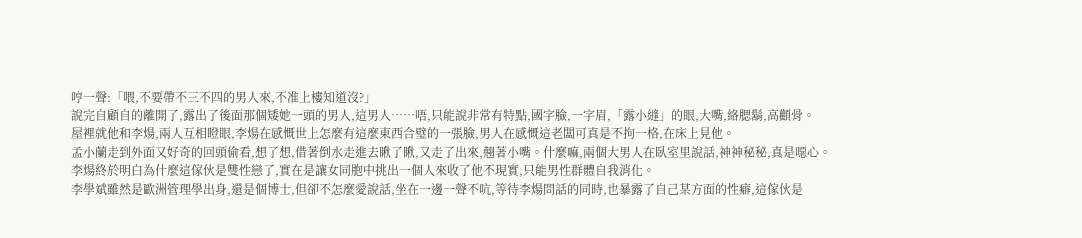哼一聲:「喂,不要帶不三不四的男人來,不准上樓知道沒?」
說完自顧自的離開了,露出了後面那個矮她一頭的男人,這男人……唔,只能說非常有特點,國字臉,一字眉,「露小縫」的眼,大嘴,絡腮鬍,高顴骨。
屋裡就他和李煬,兩人互相瞪眼,李煬在感慨世上怎麼有這麼東西合璧的一張臉,男人在感慨這老闆可真是不拘一格,在床上見他。
孟小蘭走到外面又好奇的回頭偷看,想了想,借著倒水走進去瞅了瞅,又走了出來,翹著小嘴。什麼嘛,兩個大男人在臥室里說話,神神秘秘,真是噁心。
李煬終於明白為什麼這傢伙是雙性戀了,實在是讓女同胞中挑出一個人來收了他不現實,只能男性群體自我消化。
李學斌雖然是歐洲管理學出身,還是個博士,但卻不怎麼愛說話,坐在一邊一聲不吭,等待李煬問話的同時,也暴露了自己某方面的性癖,這傢伙是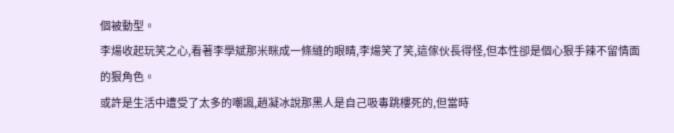個被動型。
李煬收起玩笑之心,看著李學斌那米眯成一條縫的眼睛,李煬笑了笑,這傢伙長得怪,但本性卻是個心狠手辣不留情面的狠角色。
或許是生活中遭受了太多的嘲諷,趙凝冰說那黑人是自己吸毒跳樓死的,但當時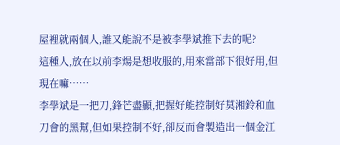屋裡就兩個人,誰又能說不是被李學斌推下去的呢?
這種人,放在以前李煬是想收服的,用來當部下很好用,但現在嘛……
李學斌是一把刀,鋒芒盡顯,把握好能控制好莫湘鈴和血刀會的黑幫,但如果控制不好,卻反而會製造出一個金江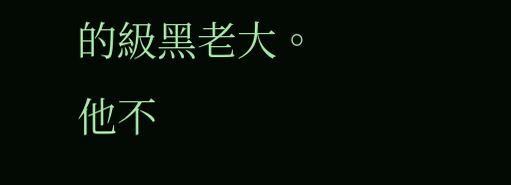的級黑老大。
他不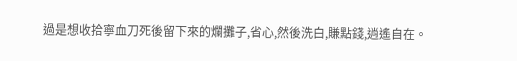過是想收拾寧血刀死後留下來的爛攤子,省心,然後洗白,賺點錢,逍遙自在。